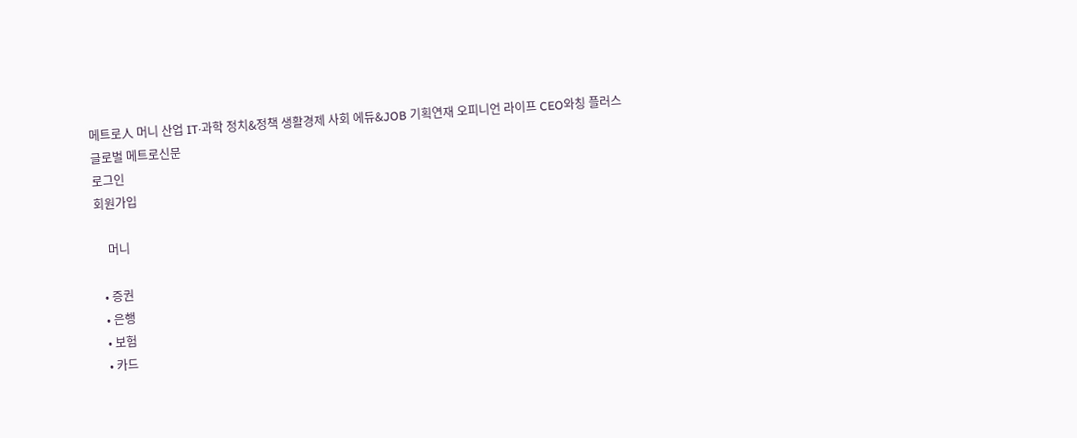메트로人 머니 산업 IT·과학 정치&정책 생활경제 사회 에듀&JOB 기획연재 오피니언 라이프 CEO와칭 플러스
글로벌 메트로신문
로그인
회원가입

    머니

  • 증권
  • 은행
  • 보험
  • 카드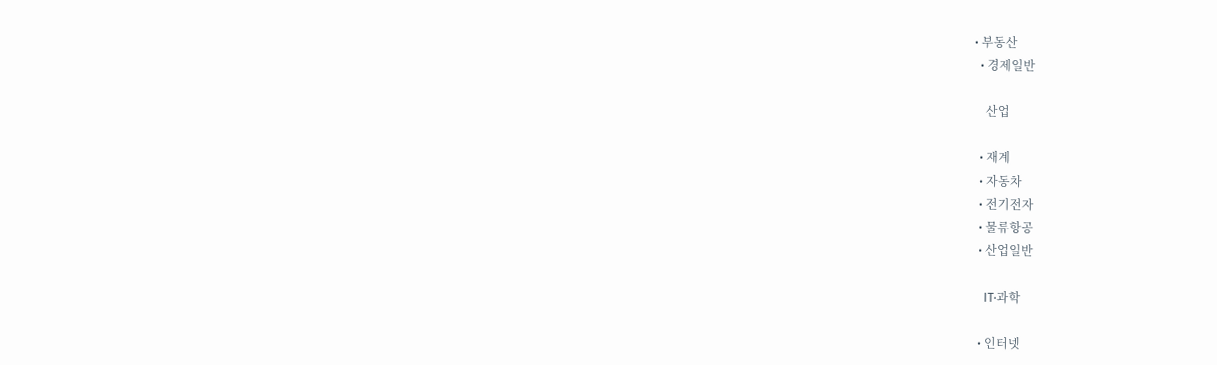• 부동산
  • 경제일반

    산업

  • 재계
  • 자동차
  • 전기전자
  • 물류항공
  • 산업일반

    IT·과학

  • 인터넷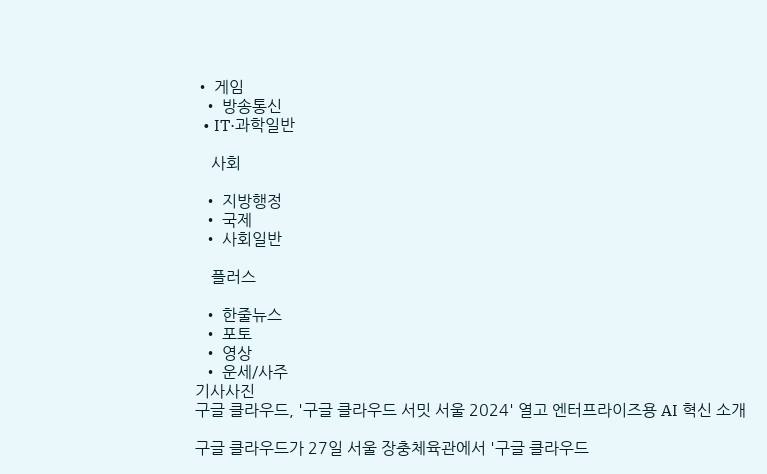• 게임
  • 방송통신
  • IT·과학일반

    사회

  • 지방행정
  • 국제
  • 사회일반

    플러스

  • 한줄뉴스
  • 포토
  • 영상
  • 운세/사주
기사사진
구글 클라우드, '구글 클라우드 서밋 서울 2024' 열고 엔터프라이즈용 AI 혁신 소개

구글 클라우드가 27일 서울 장충체육관에서 '구글 클라우드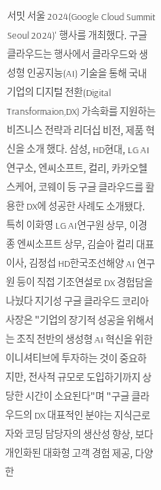서밋 서울 2024(Google Cloud Summit Seoul 2024)' 행사를 개최했다. 구글 클라우드는 행사에서 클라우드와 생성형 인공지능(AI) 기술을 통해 국내 기업의 디지털 전환(Digital Transformaion,DX) 가속화를 지원하는 비즈니스 전략과 리더십 비전, 제품 혁신을 소개 했다. 삼성, HD현대, LG AI연구소, 엔씨소프트, 컬리, 카카오헬스케어, 코웨이 등 구글 클라우드를 활용한 DX에 성공한 사례도 소개됐다. 특히 이화영 LG AI연구원 상무, 이경종 엔씨소프트 상무, 김슬아 컬리 대표이사, 김정섭 HD한국조선해양 AI 연구원 등이 직접 기조연설로 DX 경험담을 나눴다 지기성 구글 클라우드 코리아 사장은 "기업의 장기적 성공을 위해서는 조직 전반의 생성형 AI 혁신을 위한 이니셔티브에 투자하는 것이 중요하지만, 전사적 규모로 도입하기까지 상당한 시간이 소요된다"며 "구글 클라우드의 DX 대표적인 분야는 지식근로자와 코딩 담당자의 생산성 향상, 보다 개인화된 대화형 고객 경험 제공, 다양한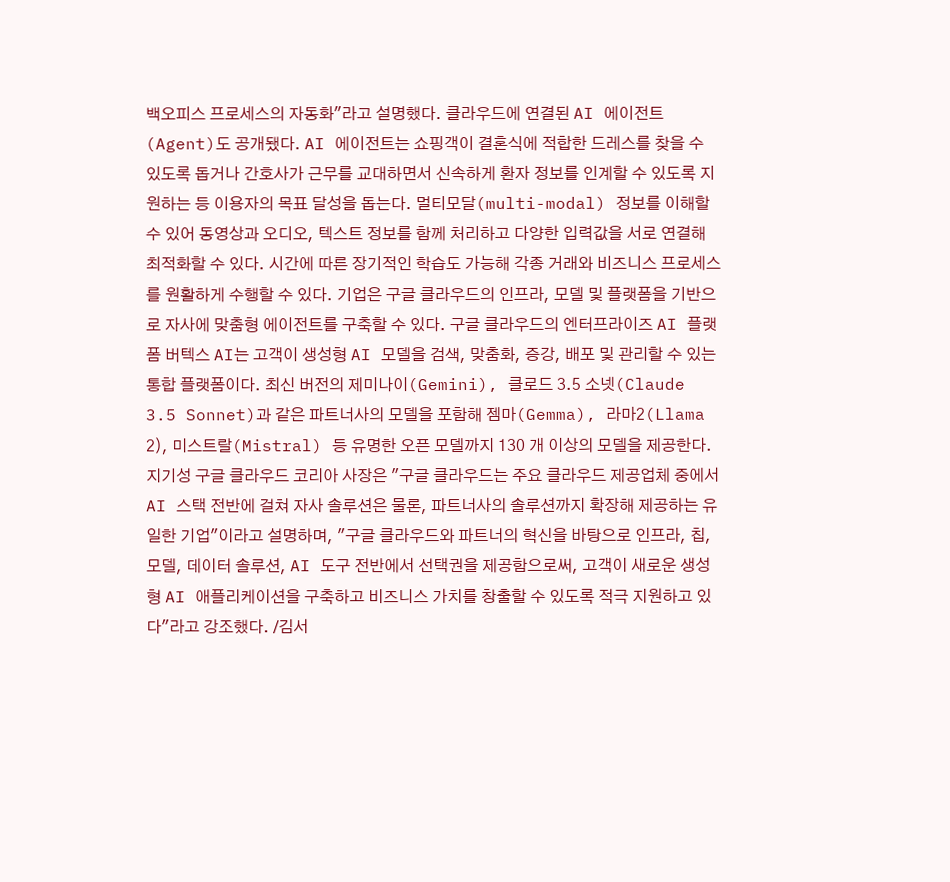백오피스 프로세스의 자동화"라고 설명했다. 클라우드에 연결된 AI 에이전트(Agent)도 공개됐다. AI 에이전트는 쇼핑객이 결혼식에 적합한 드레스를 찾을 수 있도록 돕거나 간호사가 근무를 교대하면서 신속하게 환자 정보를 인계할 수 있도록 지원하는 등 이용자의 목표 달성을 돕는다. 멀티모달(multi-modal) 정보를 이해할 수 있어 동영상과 오디오, 텍스트 정보를 함께 처리하고 다양한 입력값을 서로 연결해 최적화할 수 있다. 시간에 따른 장기적인 학습도 가능해 각종 거래와 비즈니스 프로세스를 원활하게 수행할 수 있다. 기업은 구글 클라우드의 인프라, 모델 및 플랫폼을 기반으로 자사에 맞춤형 에이전트를 구축할 수 있다. 구글 클라우드의 엔터프라이즈 AI 플랫폼 버텍스 AI는 고객이 생성형 AI 모델을 검색, 맞춤화, 증강, 배포 및 관리할 수 있는 통합 플랫폼이다. 최신 버전의 제미나이(Gemini), 클로드 3.5 소넷(Claude 3.5 Sonnet)과 같은 파트너사의 모델을 포함해 젬마(Gemma), 라마2(Llama 2), 미스트랄(Mistral) 등 유명한 오픈 모델까지 130 개 이상의 모델을 제공한다. 지기성 구글 클라우드 코리아 사장은 "구글 클라우드는 주요 클라우드 제공업체 중에서 AI 스택 전반에 걸쳐 자사 솔루션은 물론, 파트너사의 솔루션까지 확장해 제공하는 유일한 기업"이라고 설명하며, "구글 클라우드와 파트너의 혁신을 바탕으로 인프라, 칩, 모델, 데이터 솔루션, AI 도구 전반에서 선택권을 제공함으로써, 고객이 새로운 생성형 AI 애플리케이션을 구축하고 비즈니스 가치를 창출할 수 있도록 적극 지원하고 있다"라고 강조했다. /김서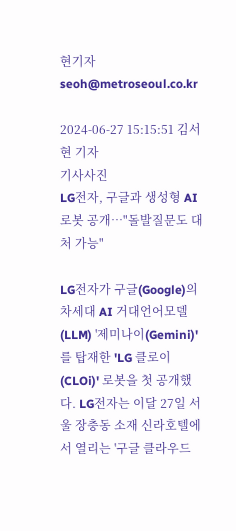현기자 seoh@metroseoul.co.kr

2024-06-27 15:15:51 김서현 기자
기사사진
LG전자, 구글과 생성형 AI 로봇 공개…"돌발질문도 대처 가능"

LG전자가 구글(Google)의 차세대 AI 거대언어모델(LLM) '제미나이(Gemini)'를 탑재한 'LG 클로이(CLOi)' 로봇을 첫 공개했다. LG전자는 이달 27일 서울 장충동 소재 신라호텔에서 열리는 '구글 클라우드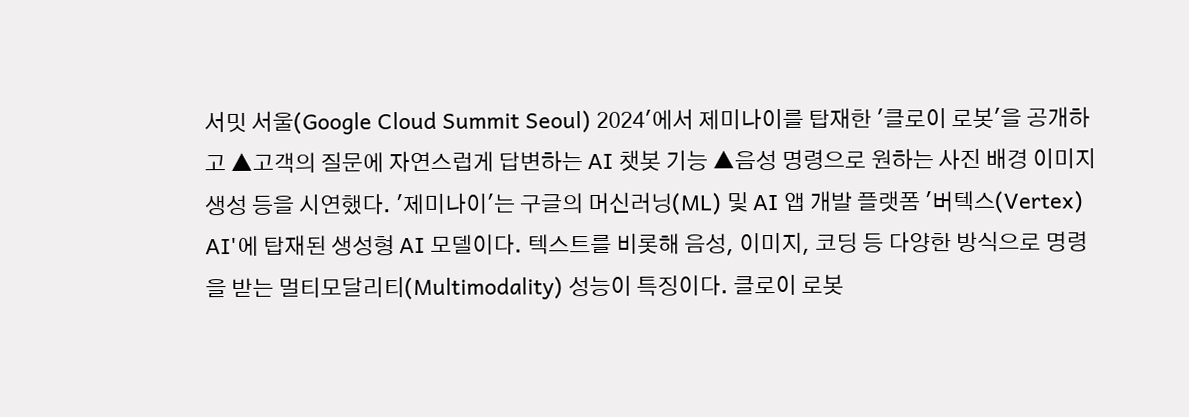서밋 서울(Google Cloud Summit Seoul) 2024'에서 제미나이를 탑재한 '클로이 로봇'을 공개하고 ▲고객의 질문에 자연스럽게 답변하는 AI 챗봇 기능 ▲음성 명령으로 원하는 사진 배경 이미지 생성 등을 시연했다. '제미나이'는 구글의 머신러닝(ML) 및 AI 앱 개발 플랫폼 '버텍스(Vertex) AI'에 탑재된 생성형 AI 모델이다. 텍스트를 비롯해 음성, 이미지, 코딩 등 다양한 방식으로 명령을 받는 멀티모달리티(Multimodality) 성능이 특징이다. 클로이 로봇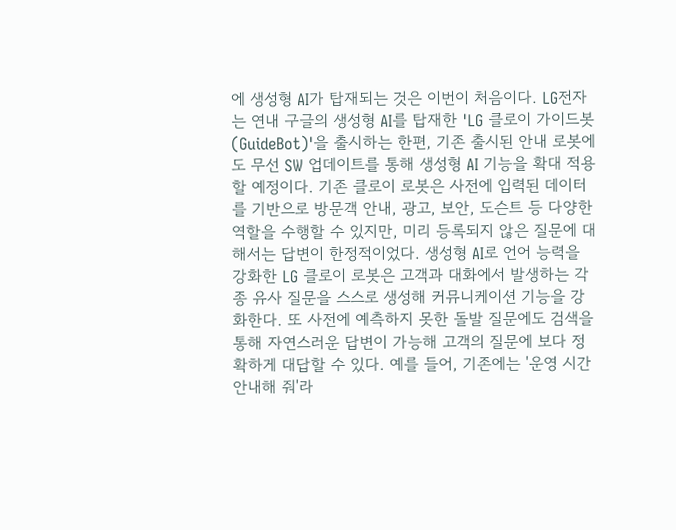에 생성형 AI가 탑재되는 것은 이번이 처음이다. LG전자는 연내 구글의 생성형 AI를 탑재한 'LG 클로이 가이드봇(GuideBot)'을 출시하는 한편, 기존 출시된 안내 로봇에도 무선 SW 업데이트를 통해 생성형 AI 기능을 확대 적용할 예정이다. 기존 클로이 로봇은 사전에 입력된 데이터를 기반으로 방문객 안내, 광고, 보안, 도슨트 등 다양한 역할을 수행할 수 있지만, 미리 등록되지 않은 질문에 대해서는 답변이 한정적이었다. 생성형 AI로 언어 능력을 강화한 LG 클로이 로봇은 고객과 대화에서 발생하는 각종 유사 질문을 스스로 생성해 커뮤니케이션 기능을 강화한다. 또 사전에 예측하지 못한 돌발 질문에도 검색을 통해 자연스러운 답변이 가능해 고객의 질문에 보다 정확하게 대답할 수 있다. 예를 들어, 기존에는 '운영 시간 안내해 줘'라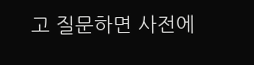고 질문하면 사전에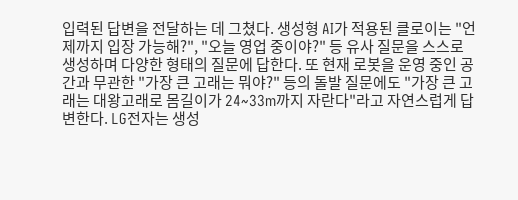입력된 답변을 전달하는 데 그쳤다. 생성형 AI가 적용된 클로이는 "언제까지 입장 가능해?", "오늘 영업 중이야?" 등 유사 질문을 스스로 생성하며 다양한 형태의 질문에 답한다. 또 현재 로봇을 운영 중인 공간과 무관한 "가장 큰 고래는 뭐야?" 등의 돌발 질문에도 "가장 큰 고래는 대왕고래로 몸길이가 24~33m까지 자란다"라고 자연스럽게 답변한다. LG전자는 생성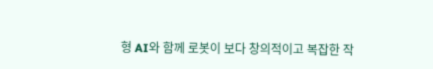형 AI와 함께 로봇이 보다 창의적이고 복잡한 작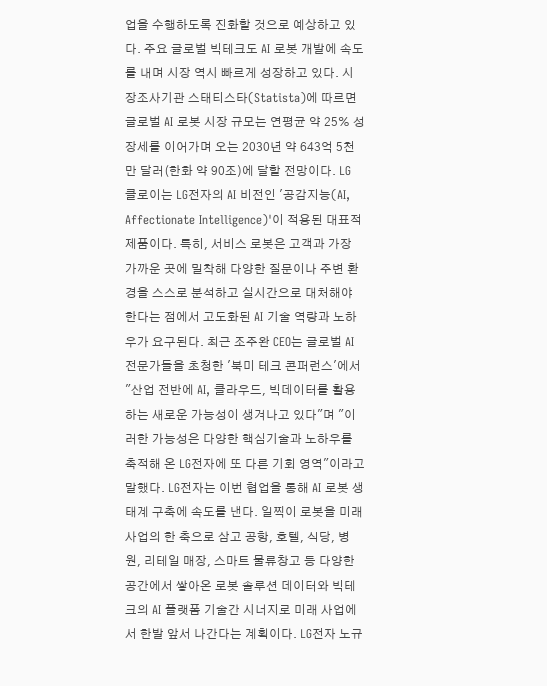업을 수행하도록 진화할 것으로 예상하고 있다. 주요 글로벌 빅테크도 AI 로봇 개발에 속도를 내며 시장 역시 빠르게 성장하고 있다. 시장조사기관 스태티스타(Statista)에 따르면 글로벌 AI 로봇 시장 규모는 연평균 약 25% 성장세를 이어가며 오는 2030년 약 643억 5천만 달러(한화 약 90조)에 달할 전망이다. LG 클로이는 LG전자의 AI 비전인 '공감지능(AI, Affectionate Intelligence)'이 적용된 대표적 제품이다. 특히, 서비스 로봇은 고객과 가장 가까운 곳에 밀착해 다양한 질문이나 주변 환경을 스스로 분석하고 실시간으로 대처해야 한다는 점에서 고도화된 AI 기술 역량과 노하우가 요구된다. 최근 조주완 CEO는 글로벌 AI 전문가들을 초청한 '북미 테크 콘퍼런스'에서 "산업 전반에 AI, 클라우드, 빅데이터를 활용하는 새로운 가능성이 생겨나고 있다"며 "이러한 가능성은 다양한 핵심기술과 노하우를 축적해 온 LG전자에 또 다른 기회 영역"이라고 말했다. LG전자는 이번 협업을 통해 AI 로봇 생태계 구축에 속도를 낸다. 일찍이 로봇을 미래사업의 한 축으로 삼고 공항, 호텔, 식당, 병원, 리테일 매장, 스마트 물류창고 등 다양한 공간에서 쌓아온 로봇 솔루션 데이터와 빅테크의 AI 플랫폼 기술간 시너지로 미래 사업에서 한발 앞서 나간다는 계획이다. LG전자 노규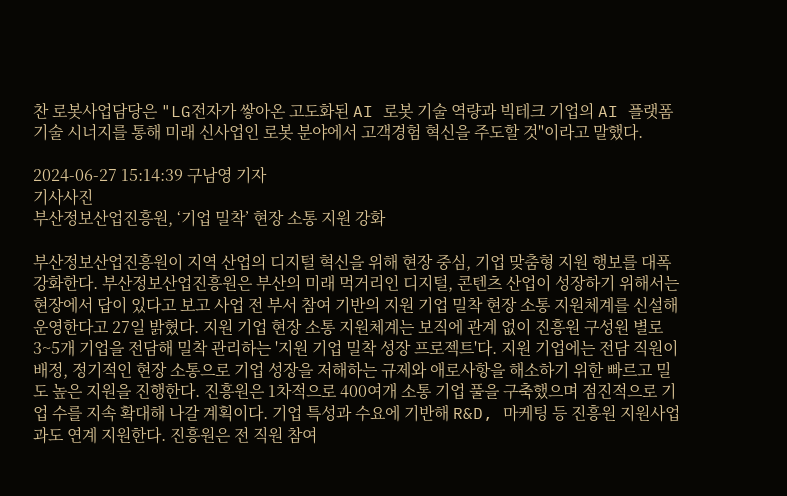찬 로봇사업담당은 "LG전자가 쌓아온 고도화된 AI 로봇 기술 역량과 빅테크 기업의 AI 플랫폼 기술 시너지를 통해 미래 신사업인 로봇 분야에서 고객경험 혁신을 주도할 것"이라고 말했다.

2024-06-27 15:14:39 구남영 기자
기사사진
부산정보산업진흥원, ‘기업 밀착’ 현장 소통 지원 강화

부산정보산업진흥원이 지역 산업의 디지털 혁신을 위해 현장 중심, 기업 맞춤형 지원 행보를 대폭 강화한다. 부산정보산업진흥원은 부산의 미래 먹거리인 디지털, 콘텐츠 산업이 성장하기 위해서는 현장에서 답이 있다고 보고 사업 전 부서 참여 기반의 지원 기업 밀착 현장 소통 지원체계를 신설해 운영한다고 27일 밝혔다. 지원 기업 현장 소통 지원체계는 보직에 관계 없이 진흥원 구성원 별로 3~5개 기업을 전담해 밀착 관리하는 '지원 기업 밀착 성장 프로젝트'다. 지원 기업에는 전담 직원이 배정, 정기적인 현장 소통으로 기업 성장을 저해하는 규제와 애로사항을 해소하기 위한 빠르고 밀도 높은 지원을 진행한다. 진흥원은 1차적으로 400여개 소통 기업 풀을 구축했으며 점진적으로 기업 수를 지속 확대해 나갈 계획이다. 기업 특성과 수요에 기반해 R&D, 마케팅 등 진흥원 지원사업과도 연계 지원한다. 진흥원은 전 직원 참여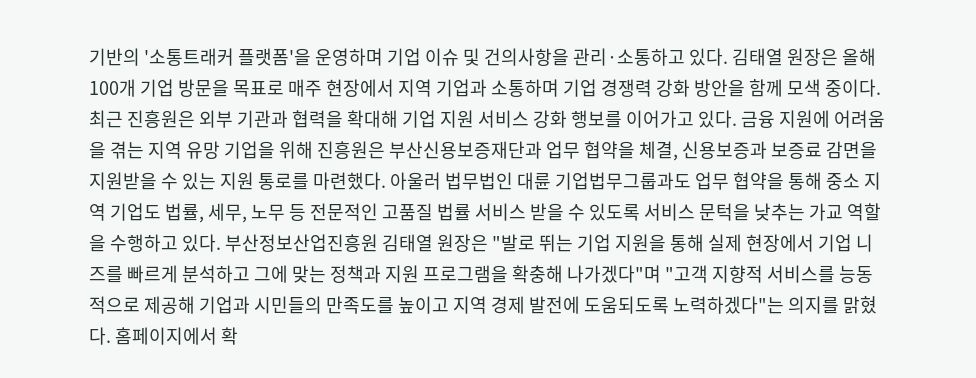기반의 '소통트래커 플랫폼'을 운영하며 기업 이슈 및 건의사항을 관리·소통하고 있다. 김태열 원장은 올해 100개 기업 방문을 목표로 매주 현장에서 지역 기업과 소통하며 기업 경쟁력 강화 방안을 함께 모색 중이다. 최근 진흥원은 외부 기관과 협력을 확대해 기업 지원 서비스 강화 행보를 이어가고 있다. 금융 지원에 어려움을 겪는 지역 유망 기업을 위해 진흥원은 부산신용보증재단과 업무 협약을 체결, 신용보증과 보증료 감면을 지원받을 수 있는 지원 통로를 마련했다. 아울러 법무법인 대륜 기업법무그룹과도 업무 협약을 통해 중소 지역 기업도 법률, 세무, 노무 등 전문적인 고품질 법률 서비스 받을 수 있도록 서비스 문턱을 낮추는 가교 역할을 수행하고 있다. 부산정보산업진흥원 김태열 원장은 "발로 뛰는 기업 지원을 통해 실제 현장에서 기업 니즈를 빠르게 분석하고 그에 맞는 정책과 지원 프로그램을 확충해 나가겠다"며 "고객 지향적 서비스를 능동적으로 제공해 기업과 시민들의 만족도를 높이고 지역 경제 발전에 도움되도록 노력하겠다"는 의지를 맑혔다. 홈페이지에서 확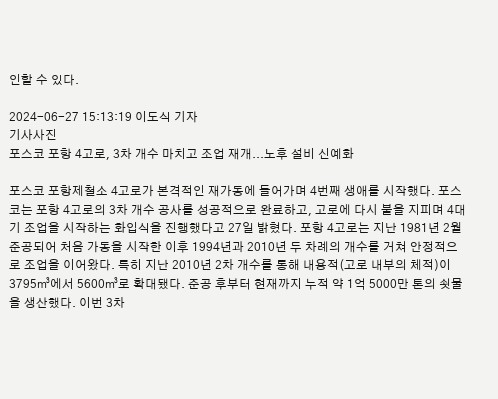인할 수 있다.

2024-06-27 15:13:19 이도식 기자
기사사진
포스코 포항 4고로, 3차 개수 마치고 조업 재개...노후 설비 신예화

포스코 포항제철소 4고로가 본격적인 재가동에 들어가며 4번째 생애를 시작했다. 포스코는 포항 4고로의 3차 개수 공사를 성공적으로 완료하고, 고로에 다시 불을 지피며 4대기 조업을 시작하는 화입식을 진행했다고 27일 밝혔다. 포항 4고로는 지난 1981년 2월 준공되어 처음 가동을 시작한 이후 1994년과 2010년 두 차례의 개수를 거쳐 안정적으로 조업을 이어왔다. 특히 지난 2010년 2차 개수를 통해 내용적(고로 내부의 체적)이 3795㎥에서 5600㎥로 확대됐다. 준공 후부터 현재까지 누적 약 1억 5000만 톤의 쇳물을 생산했다. 이번 3차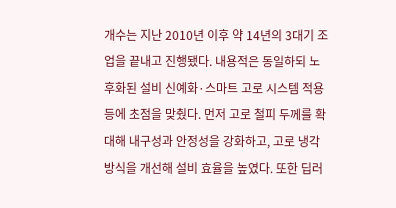개수는 지난 2010년 이후 약 14년의 3대기 조업을 끝내고 진행됐다. 내용적은 동일하되 노후화된 설비 신예화·스마트 고로 시스템 적용 등에 초점을 맞췄다. 먼저 고로 철피 두께를 확대해 내구성과 안정성을 강화하고, 고로 냉각 방식을 개선해 설비 효율을 높였다. 또한 딥러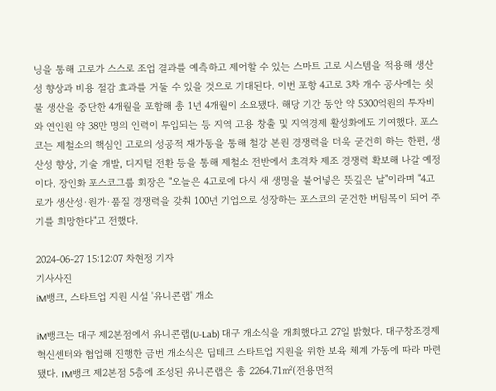닝을 통해 고로가 스스로 조업 결과를 예측하고 제어할 수 있는 스마트 고로 시스템을 적용해 생산성 향상과 비용 절감 효과를 거둘 수 있을 것으로 기대된다. 이번 포항 4고로 3차 개수 공사에는 쇳물 생산을 중단한 4개월을 포함해 총 1년 4개월이 소요됐다. 해당 기간 동안 약 5300억원의 투자비와 연인원 약 38만 명의 인력이 투입되는 등 지역 고용 창출 및 지역경제 활성화에도 기여했다. 포스코는 제철소의 핵심인 고로의 성공적 재가동을 통해 철강 본원 경쟁력을 더욱 굳건히 하는 한편, 생산성 향상, 기술 개발, 디지털 전환 등을 통해 제철소 전반에서 초격차 제조 경쟁력 확보해 나갈 예정이다. 장인화 포스코그룹 회장은 "오늘은 4고로에 다시 새 생명을 불어넣은 뜻깊은 날"이라며 "4고로가 생산성·원가·품질 경쟁력을 갖춰 100년 기업으로 성장하는 포스코의 굳건한 버팀목이 되어 주기를 희망한다"고 전했다.

2024-06-27 15:12:07 차현정 기자
기사사진
iM뱅크, 스타트업 지원 시설 '유니콘랩' 개소

iM뱅크는 대구 제2본점에서 유니콘랩(U-Lab) 대구 개소식을 개최했다고 27일 밝혔다. 대구창조경제혁신센터와 협업해 진행한 금번 개소식은 딥테크 스타트업 지원을 위한 보육 체계 가동에 따라 마련됐다. IM뱅크 제2본점 5층에 조성된 유니콘랩은 총 2264.71㎡(전용면적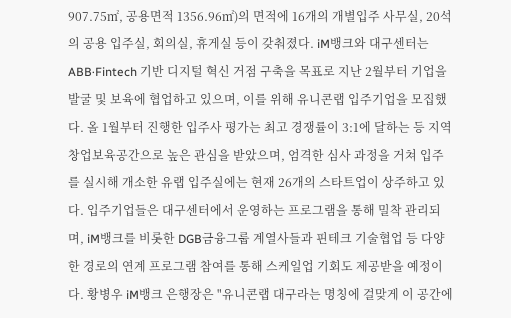907.75㎡, 공용면적 1356.96㎡)의 면적에 16개의 개별입주 사무실, 20석의 공용 입주실, 회의실, 휴게실 등이 갖춰졌다. iM뱅크와 대구센터는 ABB·Fintech 기반 디지털 혁신 거점 구축을 목표로 지난 2월부터 기업을 발굴 및 보육에 협업하고 있으며, 이를 위해 유니콘랩 입주기업을 모집했다. 올 1월부터 진행한 입주사 평가는 최고 경쟁률이 3:1에 달하는 등 지역 창업보육공간으로 높은 관심을 받았으며, 엄격한 심사 과정을 거쳐 입주를 실시해 개소한 유랩 입주실에는 현재 26개의 스타트업이 상주하고 있다. 입주기업들은 대구센터에서 운영하는 프로그램을 통해 밀착 관리되며, iM뱅크를 비롯한 DGB금융그룹 계열사들과 핀테크 기술협업 등 다양한 경로의 연계 프로그램 참여를 통해 스케일업 기회도 제공받을 예정이다. 황병우 iM뱅크 은행장은 "유니콘랩 대구라는 명칭에 걸맞게 이 공간에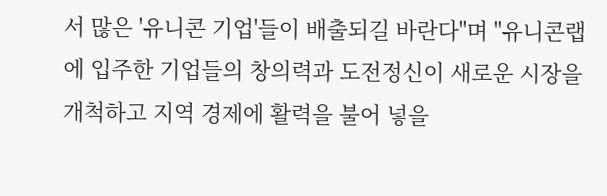서 많은 '유니콘 기업'들이 배출되길 바란다"며 "유니콘랩에 입주한 기업들의 창의력과 도전정신이 새로운 시장을 개척하고 지역 경제에 활력을 불어 넣을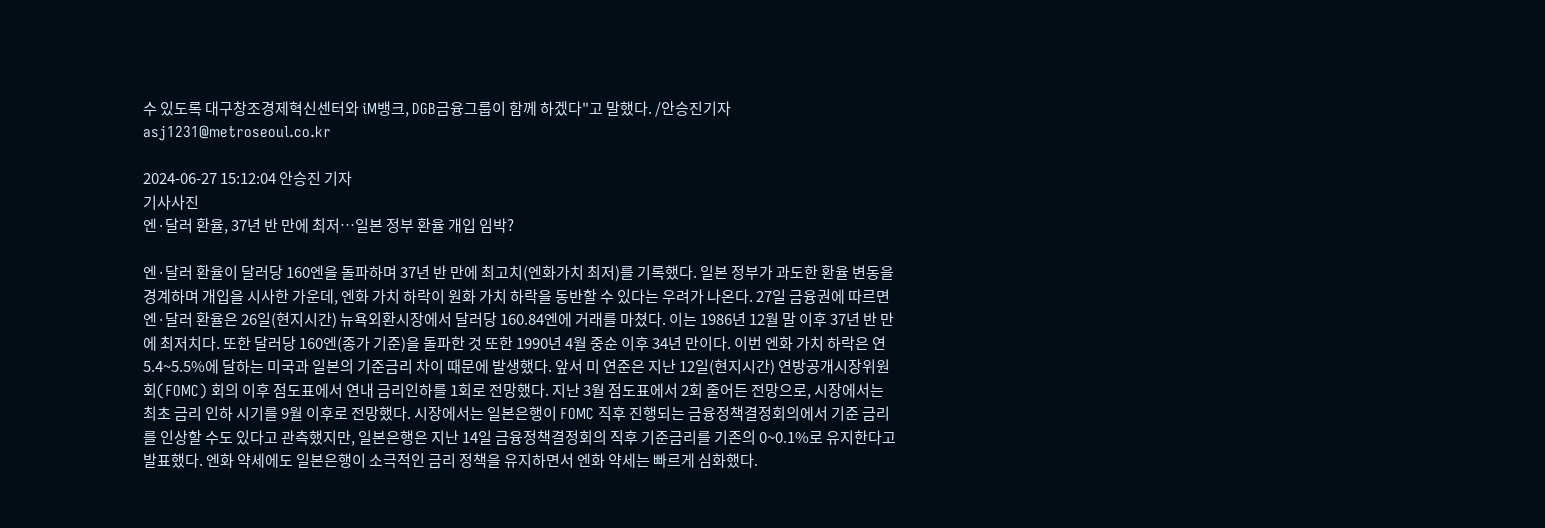수 있도록 대구창조경제혁신센터와 iM뱅크, DGB금융그룹이 함께 하겠다"고 말했다. /안승진기자 asj1231@metroseoul.co.kr

2024-06-27 15:12:04 안승진 기자
기사사진
엔·달러 환율, 37년 반 만에 최저…일본 정부 환율 개입 임박?

엔·달러 환율이 달러당 160엔을 돌파하며 37년 반 만에 최고치(엔화가치 최저)를 기록했다. 일본 정부가 과도한 환율 변동을 경계하며 개입을 시사한 가운데, 엔화 가치 하락이 원화 가치 하락을 동반할 수 있다는 우려가 나온다. 27일 금융권에 따르면 엔·달러 환율은 26일(현지시간) 뉴욕외환시장에서 달러당 160.84엔에 거래를 마쳤다. 이는 1986년 12월 말 이후 37년 반 만에 최저치다. 또한 달러당 160엔(종가 기준)을 돌파한 것 또한 1990년 4월 중순 이후 34년 만이다. 이번 엔화 가치 하락은 연 5.4~5.5%에 달하는 미국과 일본의 기준금리 차이 때문에 발생했다. 앞서 미 연준은 지난 12일(현지시간) 연방공개시장위원회(FOMC) 회의 이후 점도표에서 연내 금리인하를 1회로 전망했다. 지난 3월 점도표에서 2회 줄어든 전망으로, 시장에서는 최초 금리 인하 시기를 9월 이후로 전망했다. 시장에서는 일본은행이 FOMC 직후 진행되는 금융정책결정회의에서 기준 금리를 인상할 수도 있다고 관측했지만, 일본은행은 지난 14일 금융정책결정회의 직후 기준금리를 기존의 0~0.1%로 유지한다고 발표했다. 엔화 약세에도 일본은행이 소극적인 금리 정책을 유지하면서 엔화 약세는 빠르게 심화했다.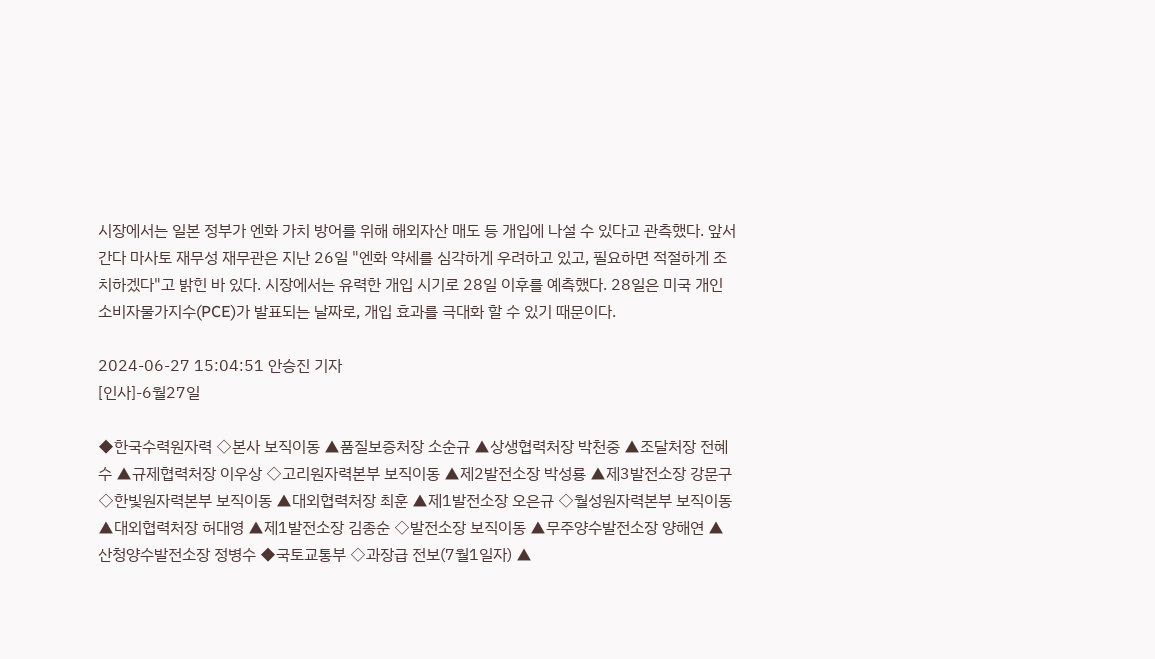시장에서는 일본 정부가 엔화 가치 방어를 위해 해외자산 매도 등 개입에 나설 수 있다고 관측했다. 앞서 간다 마사토 재무성 재무관은 지난 26일 "엔화 약세를 심각하게 우려하고 있고, 필요하면 적절하게 조치하겠다"고 밝힌 바 있다. 시장에서는 유력한 개입 시기로 28일 이후를 예측했다. 28일은 미국 개인소비자물가지수(PCE)가 발표되는 날짜로, 개입 효과를 극대화 할 수 있기 때문이다.

2024-06-27 15:04:51 안승진 기자
[인사]-6월27일

◆한국수력원자력 ◇본사 보직이동 ▲품질보증처장 소순규 ▲상생협력처장 박천중 ▲조달처장 전혜수 ▲규제협력처장 이우상 ◇고리원자력본부 보직이동 ▲제2발전소장 박성룡 ▲제3발전소장 강문구 ◇한빛원자력본부 보직이동 ▲대외협력처장 최훈 ▲제1발전소장 오은규 ◇월성원자력본부 보직이동 ▲대외협력처장 허대영 ▲제1발전소장 김종순 ◇발전소장 보직이동 ▲무주양수발전소장 양해연 ▲산청양수발전소장 정병수 ◆국토교통부 ◇과장급 전보(7월1일자) ▲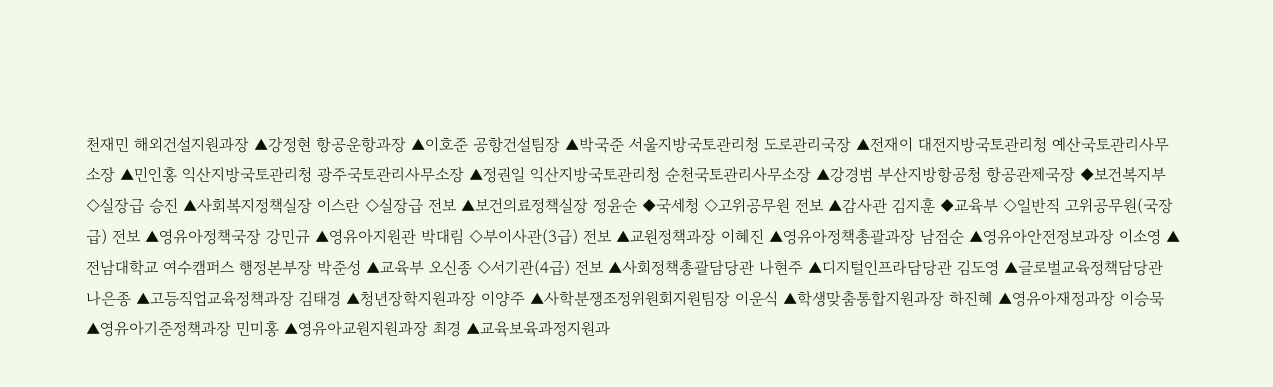천재민 해외건설지원과장 ▲강정현 항공운항과장 ▲이호준 공항건설팀장 ▲박국준 서울지방국토관리청 도로관리국장 ▲전재이 대전지방국토관리청 예산국토관리사무소장 ▲민인홍 익산지방국토관리청 광주국토관리사무소장 ▲정권일 익산지방국토관리청 순천국토관리사무소장 ▲강경범 부산지방항공청 항공관제국장 ◆보건복지부 ◇실장급 승진 ▲사회복지정책실장 이스란 ◇실장급 전보 ▲보건의료정책실장 정윤순 ◆국세청 ◇고위공무원 전보 ▲감사관 김지훈 ◆교육부 ◇일반직 고위공무원(국장급) 전보 ▲영유아정책국장 강민규 ▲영유아지원관 박대림 ◇부이사관(3급) 전보 ▲교원정책과장 이혜진 ▲영유아정책총괄과장 남점순 ▲영유아안전정보과장 이소영 ▲전남대학교 여수캠퍼스 행정본부장 박준성 ▲교육부 오신종 ◇서기관(4급) 전보 ▲사회정책총괄담당관 나현주 ▲디지털인프라담당관 김도영 ▲글로벌교육정책담당관 나은종 ▲고등직업교육정책과장 김태경 ▲청년장학지원과장 이양주 ▲사학분쟁조정위원회지원팀장 이운식 ▲학생맞춤통합지원과장 하진혜 ▲영유아재정과장 이승묵 ▲영유아기준정책과장 민미홍 ▲영유아교원지원과장 최경 ▲교육보육과정지원과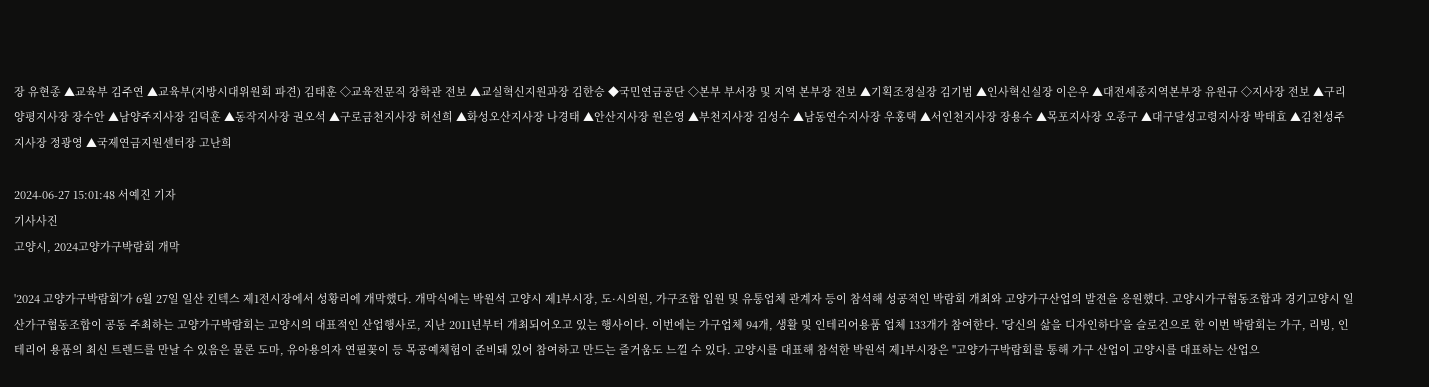장 유현종 ▲교육부 김주연 ▲교육부(지방시대위원회 파견) 김태훈 ◇교육전문직 장학관 전보 ▲교실혁신지원과장 김한승 ◆국민연금공단 ◇본부 부서장 및 지역 본부장 전보 ▲기획조정실장 김기범 ▲인사혁신실장 이은우 ▲대전세종지역본부장 유원규 ◇지사장 전보 ▲구리양평지사장 장수안 ▲남양주지사장 김덕훈 ▲동작지사장 권오석 ▲구로금천지사장 허선희 ▲화성오산지사장 나경태 ▲안산지사장 원은영 ▲부천지사장 김성수 ▲남동연수지사장 우홍택 ▲서인천지사장 장용수 ▲목포지사장 오종구 ▲대구달성고령지사장 박태효 ▲김천성주지사장 정광영 ▲국제연금지원센터장 고난희

2024-06-27 15:01:48 서예진 기자
기사사진
고양시, 2024고양가구박람회 개막

'2024 고양가구박람회'가 6월 27일 일산 킨텍스 제1전시장에서 성황리에 개막했다. 개막식에는 박원석 고양시 제1부시장, 도·시의원, 가구조합 입원 및 유통업체 관계자 등이 참석해 성공적인 박람회 개최와 고양가구산업의 발전을 응원했다. 고양시가구협동조합과 경기고양시 일산가구협동조합이 공동 주최하는 고양가구박람회는 고양시의 대표적인 산업행사로, 지난 2011년부터 개최되어오고 있는 행사이다. 이번에는 가구업체 94개, 생활 및 인테리어용품 업체 133개가 참여한다. '당신의 삶을 디자인하다'을 슬로건으로 한 이번 박람회는 가구, 리빙, 인테리어 용품의 최신 트렌드를 만날 수 있음은 물론 도마, 유아용의자 연필꽂이 등 목공예체험이 준비돼 있어 참여하고 만드는 즐거움도 느낄 수 있다. 고양시를 대표해 참석한 박원석 제1부시장은 "고양가구박람회를 통해 가구 산업이 고양시를 대표하는 산업으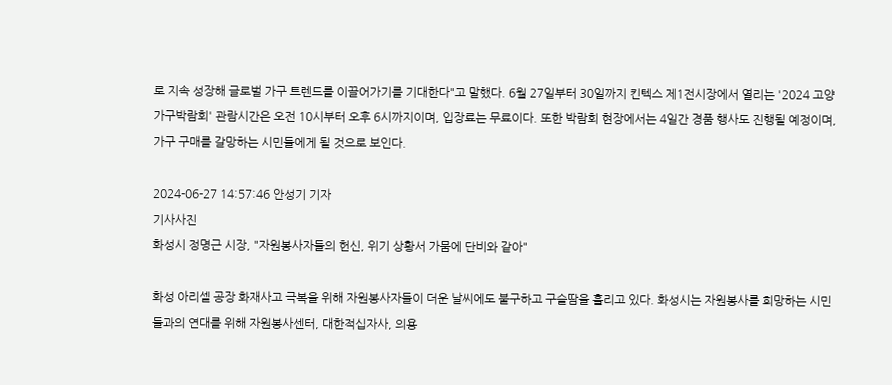로 지속 성장해 글로벌 가구 트렌드를 이끌어가기를 기대한다"고 말했다. 6월 27일부터 30일까지 킨텍스 제1전시장에서 열리는 '2024 고양가구박람회' 관람시간은 오전 10시부터 오후 6시까지이며, 입장료는 무료이다. 또한 박람회 현장에서는 4일간 경품 행사도 진행될 예정이며, 가구 구매를 갈망하는 시민들에게 될 것으로 보인다.

2024-06-27 14:57:46 안성기 기자
기사사진
화성시 정명근 시장, "자원봉사자들의 헌신, 위기 상황서 가뭄에 단비와 같아"

화성 아리셀 공장 화재사고 극복을 위해 자원봉사자들이 더운 날씨에도 불구하고 구슬땀을 흘리고 있다. 화성시는 자원봉사를 희망하는 시민들과의 연대를 위해 자원봉사센터, 대한적십자사, 의용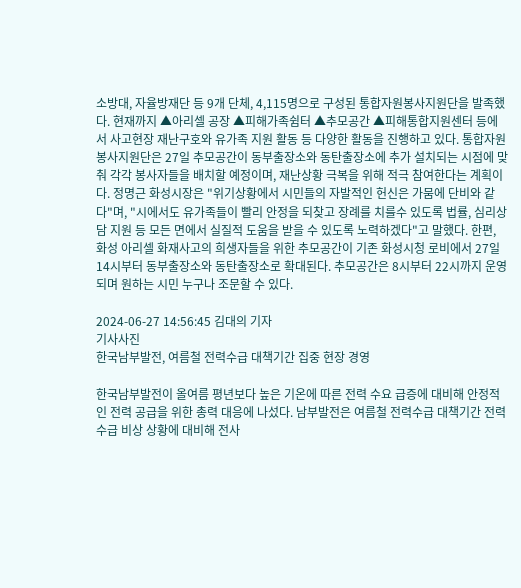소방대, 자율방재단 등 9개 단체, 4,115명으로 구성된 통합자원봉사지원단을 발족했다. 현재까지 ▲아리셀 공장 ▲피해가족쉼터 ▲추모공간 ▲피해통합지원센터 등에서 사고현장 재난구호와 유가족 지원 활동 등 다양한 활동을 진행하고 있다. 통합자원봉사지원단은 27일 추모공간이 동부출장소와 동탄출장소에 추가 설치되는 시점에 맞춰 각각 봉사자들을 배치할 예정이며, 재난상황 극복을 위해 적극 참여한다는 계획이다. 정명근 화성시장은 "위기상황에서 시민들의 자발적인 헌신은 가뭄에 단비와 같다"며, "시에서도 유가족들이 빨리 안정을 되찾고 장례를 치를수 있도록 법률, 심리상담 지원 등 모든 면에서 실질적 도움을 받을 수 있도록 노력하겠다"고 말했다. 한편, 화성 아리셀 화재사고의 희생자들을 위한 추모공간이 기존 화성시청 로비에서 27일 14시부터 동부출장소와 동탄출장소로 확대된다. 추모공간은 8시부터 22시까지 운영되며 원하는 시민 누구나 조문할 수 있다.

2024-06-27 14:56:45 김대의 기자
기사사진
한국남부발전, 여름철 전력수급 대책기간 집중 현장 경영

한국남부발전이 올여름 평년보다 높은 기온에 따른 전력 수요 급증에 대비해 안정적인 전력 공급을 위한 총력 대응에 나섰다. 남부발전은 여름철 전력수급 대책기간 전력수급 비상 상황에 대비해 전사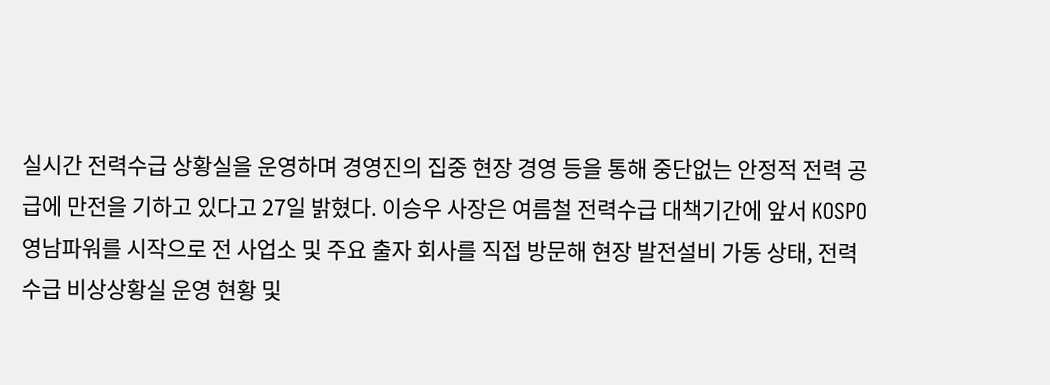실시간 전력수급 상황실을 운영하며 경영진의 집중 현장 경영 등을 통해 중단없는 안정적 전력 공급에 만전을 기하고 있다고 27일 밝혔다. 이승우 사장은 여름철 전력수급 대책기간에 앞서 KOSPO 영남파워를 시작으로 전 사업소 및 주요 출자 회사를 직접 방문해 현장 발전설비 가동 상태, 전력수급 비상상황실 운영 현황 및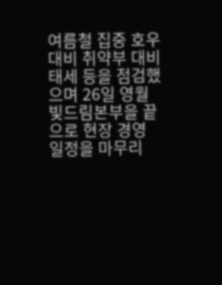여름철 집중 호우 대비 취약부 대비 태세 등을 점검했으며 26일 영월빛드림본부을 끝으로 현장 경영 일정을 마무리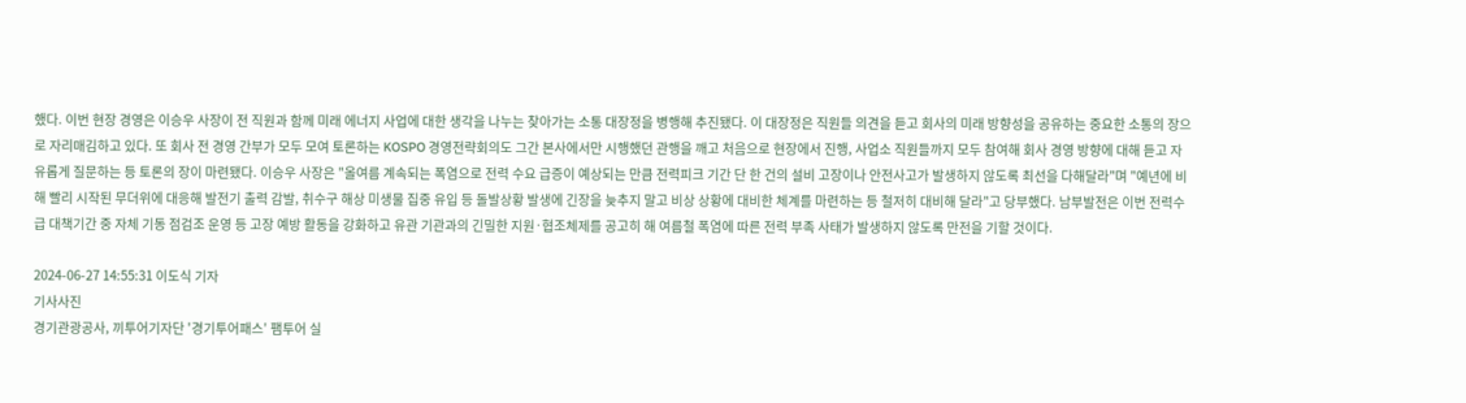했다. 이번 현장 경영은 이승우 사장이 전 직원과 함께 미래 에너지 사업에 대한 생각을 나누는 찾아가는 소통 대장정을 병행해 추진됐다. 이 대장정은 직원들 의견을 듣고 회사의 미래 방향성을 공유하는 중요한 소통의 장으로 자리매김하고 있다. 또 회사 전 경영 간부가 모두 모여 토론하는 KOSPO 경영전략회의도 그간 본사에서만 시행했던 관행을 깨고 처음으로 현장에서 진행, 사업소 직원들까지 모두 참여해 회사 경영 방향에 대해 듣고 자유롭게 질문하는 등 토론의 장이 마련됐다. 이승우 사장은 "올여름 계속되는 폭염으로 전력 수요 급증이 예상되는 만큼 전력피크 기간 단 한 건의 설비 고장이나 안전사고가 발생하지 않도록 최선을 다해달라"며 "예년에 비해 빨리 시작된 무더위에 대응해 발전기 출력 감발, 취수구 해상 미생물 집중 유입 등 돌발상황 발생에 긴장을 늦추지 말고 비상 상황에 대비한 체계를 마련하는 등 철저히 대비해 달라"고 당부했다. 남부발전은 이번 전력수급 대책기간 중 자체 기동 점검조 운영 등 고장 예방 활동을 강화하고 유관 기관과의 긴밀한 지원·협조체제를 공고히 해 여름철 폭염에 따른 전력 부족 사태가 발생하지 않도록 만전을 기할 것이다.

2024-06-27 14:55:31 이도식 기자
기사사진
경기관광공사, 끼투어기자단 '경기투어패스' 팸투어 실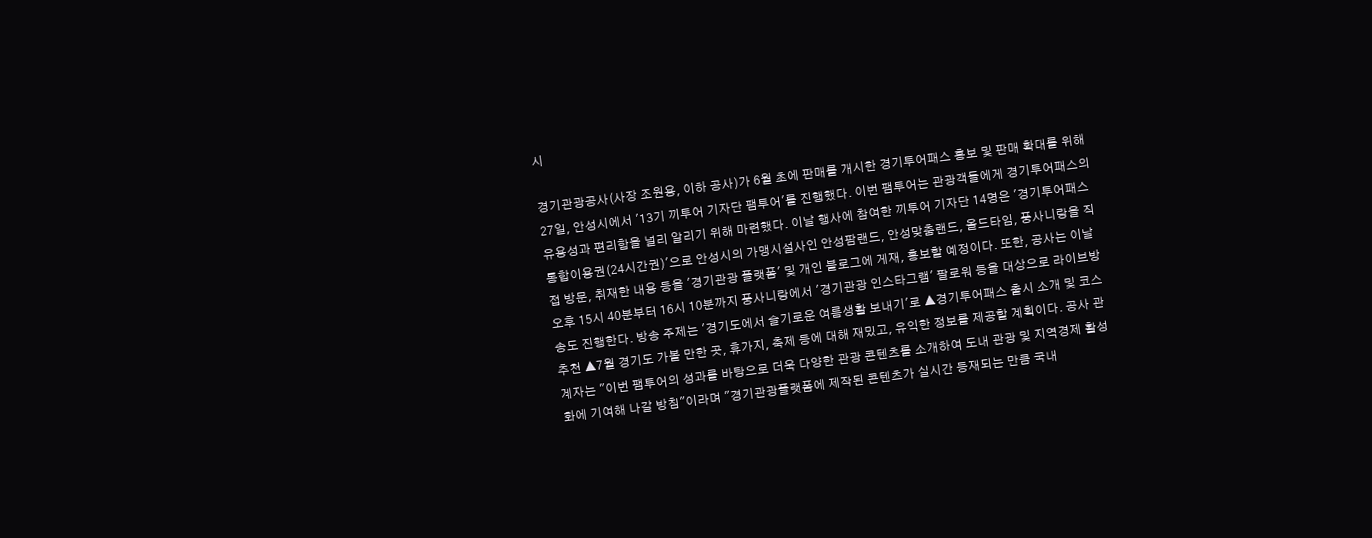시

경기관광공사(사장 조원용, 이하 공사)가 6월 초에 판매를 개시한 경기투어패스 홍보 및 판매 확대를 위해 27일, 안성시에서 '13기 끼투어 기자단 팸투어'를 진행했다. 이번 팸투어는 관광객들에게 경기투어패스의 유용성과 편리함을 널리 알리기 위해 마련했다. 이날 행사에 참여한 끼투어 기자단 14명은 '경기투어패스 통합이용권(24시간권)'으로 안성시의 가맹시설사인 안성팜랜드, 안성맞춤랜드, 올드타임, 풍사니랑을 직접 방문, 취재한 내용 등을 '경기관광 플랫폼' 및 개인 블로그에 게재, 홍보할 예정이다. 또한, 공사는 이날 오후 15시 40분부터 16시 10분까지 풍사니랑에서 '경기관광 인스타그램' 팔로워 등을 대상으로 라이브방송도 진행한다. 방송 주제는 '경기도에서 슬기로운 여름생활 보내기'로 ▲경기투어패스 출시 소개 및 코스 추천 ▲7월 경기도 가볼 만한 곳, 휴가지, 축제 등에 대해 재밌고, 유익한 정보를 제공할 계획이다. 공사 관계자는 "이번 팸투어의 성과를 바탕으로 더욱 다양한 관광 콘텐츠를 소개하여 도내 관광 및 지역경제 활성화에 기여해 나갈 방침"이라며 "경기관광플랫폼에 제작된 콘텐츠가 실시간 등재되는 만큼 국내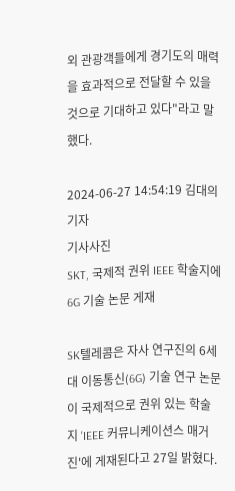외 관광객들에게 경기도의 매력을 효과적으로 전달할 수 있을 것으로 기대하고 있다"라고 말했다.

2024-06-27 14:54:19 김대의 기자
기사사진
SKT, 국제적 권위 IEEE 학술지에 6G 기술 논문 게재

SK텔레콤은 자사 연구진의 6세대 이동통신(6G) 기술 연구 논문이 국제적으로 권위 있는 학술지 'IEEE 커뮤니케이션스 매거진'에 게재된다고 27일 밝혔다.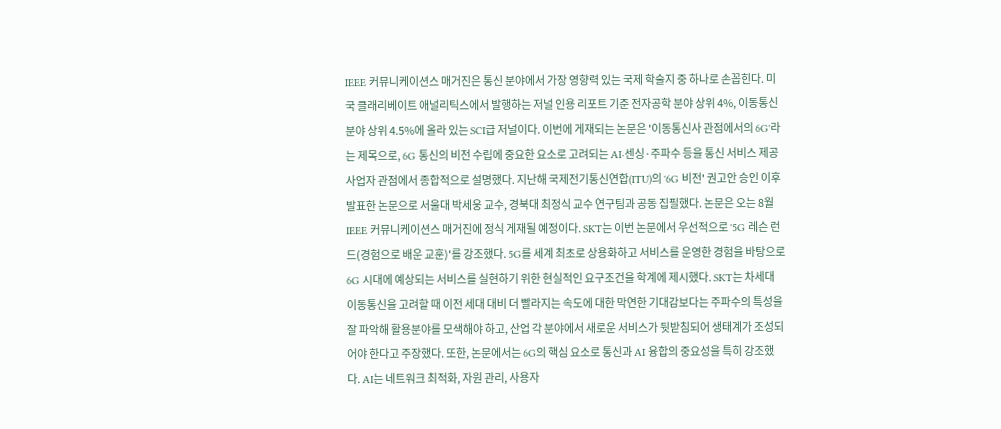IEEE 커뮤니케이션스 매거진은 통신 분야에서 가장 영향력 있는 국제 학술지 중 하나로 손꼽힌다. 미국 클래리베이트 애널리틱스에서 발행하는 저널 인용 리포트 기준 전자공학 분야 상위 4%, 이동통신 분야 상위 4.5%에 올라 있는 SCI급 저널이다. 이번에 게재되는 논문은 '이동통신사 관점에서의 6G'라는 제목으로, 6G 통신의 비전 수립에 중요한 요소로 고려되는 AI·센싱·주파수 등을 통신 서비스 제공 사업자 관점에서 종합적으로 설명했다. 지난해 국제전기통신연합(ITU)의 '6G 비전' 권고안 승인 이후 발표한 논문으로 서울대 박세웅 교수, 경북대 최정식 교수 연구팀과 공동 집필했다. 논문은 오는 8월 IEEE 커뮤니케이션스 매거진에 정식 게재될 예정이다. SKT는 이번 논문에서 우선적으로 '5G 레슨 런드(경험으로 배운 교훈)'를 강조했다. 5G를 세계 최초로 상용화하고 서비스를 운영한 경험을 바탕으로 6G 시대에 예상되는 서비스를 실현하기 위한 현실적인 요구조건을 학계에 제시했다. SKT는 차세대 이동통신을 고려할 때 이전 세대 대비 더 빨라지는 속도에 대한 막연한 기대감보다는 주파수의 특성을 잘 파악해 활용분야를 모색해야 하고, 산업 각 분야에서 새로운 서비스가 뒷받침되어 생태계가 조성되어야 한다고 주장했다. 또한, 논문에서는 6G의 핵심 요소로 통신과 AI 융합의 중요성을 특히 강조했다. AI는 네트워크 최적화, 자원 관리, 사용자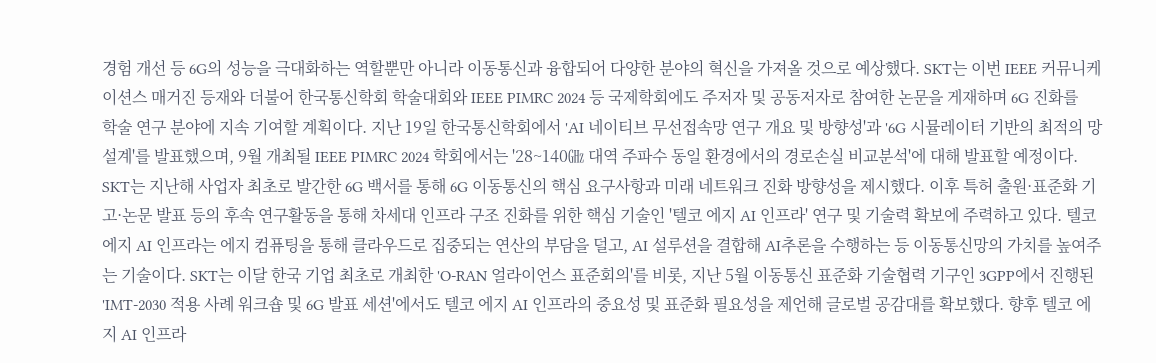경험 개선 등 6G의 성능을 극대화하는 역할뿐만 아니라 이동통신과 융합되어 다양한 분야의 혁신을 가져올 것으로 예상했다. SKT는 이번 IEEE 커뮤니케이션스 매거진 등재와 더불어 한국통신학회 학술대회와 IEEE PIMRC 2024 등 국제학회에도 주저자 및 공동저자로 참여한 논문을 게재하며 6G 진화를 학술 연구 분야에 지속 기여할 계획이다. 지난 19일 한국통신학회에서 'AI 네이티브 무선접속망 연구 개요 및 방향성'과 '6G 시뮬레이터 기반의 최적의 망 설계'를 발표했으며, 9월 개최될 IEEE PIMRC 2024 학회에서는 '28~140㎓ 대역 주파수 동일 환경에서의 경로손실 비교분석'에 대해 발표할 예정이다. SKT는 지난해 사업자 최초로 발간한 6G 백서를 통해 6G 이동통신의 핵심 요구사항과 미래 네트워크 진화 방향성을 제시했다. 이후 특허 출원·표준화 기고·논문 발표 등의 후속 연구활동을 통해 차세대 인프라 구조 진화를 위한 핵심 기술인 '텔코 에지 AI 인프라' 연구 및 기술력 확보에 주력하고 있다. 텔코 에지 AI 인프라는 에지 컴퓨팅을 통해 클라우드로 집중되는 연산의 부담을 덜고, AI 설루션을 결합해 AI추론을 수행하는 등 이동통신망의 가치를 높여주는 기술이다. SKT는 이달 한국 기업 최초로 개최한 'O-RAN 얼라이언스 표준회의'를 비롯, 지난 5월 이동통신 표준화 기술협력 기구인 3GPP에서 진행된 'IMT-2030 적용 사례 워크숍 및 6G 발표 세션'에서도 텔코 에지 AI 인프라의 중요성 및 표준화 필요성을 제언해 글로벌 공감대를 확보했다. 향후 텔코 에지 AI 인프라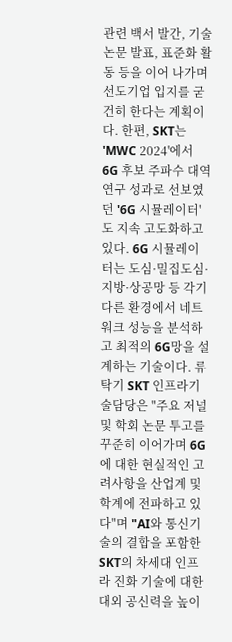관련 백서 발간, 기술논문 발표, 표준화 활동 등을 이어 나가며 선도기업 입지를 굳건히 한다는 계획이다. 한편, SKT는 'MWC 2024'에서 6G 후보 주파수 대역 연구 성과로 선보였던 '6G 시뮬레이터'도 지속 고도화하고 있다. 6G 시뮬레이터는 도심·밀집도심·지방·상공망 등 각기 다른 환경에서 네트워크 성능을 분석하고 최적의 6G망을 설계하는 기술이다. 류탁기 SKT 인프라기술담당은 "주요 저널 및 학회 논문 투고를 꾸준히 이어가며 6G에 대한 현실적인 고려사항을 산업계 및 학계에 전파하고 있다"며 "AI와 통신기술의 결합을 포함한 SKT의 차세대 인프라 진화 기술에 대한 대외 공신력을 높이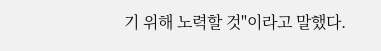기 위해 노력할 것"이라고 말했다.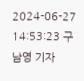2024-06-27 14:53:23 구남영 기자